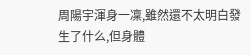周陽宇渾身一凜,雖然還不太明白發生了什么,但身體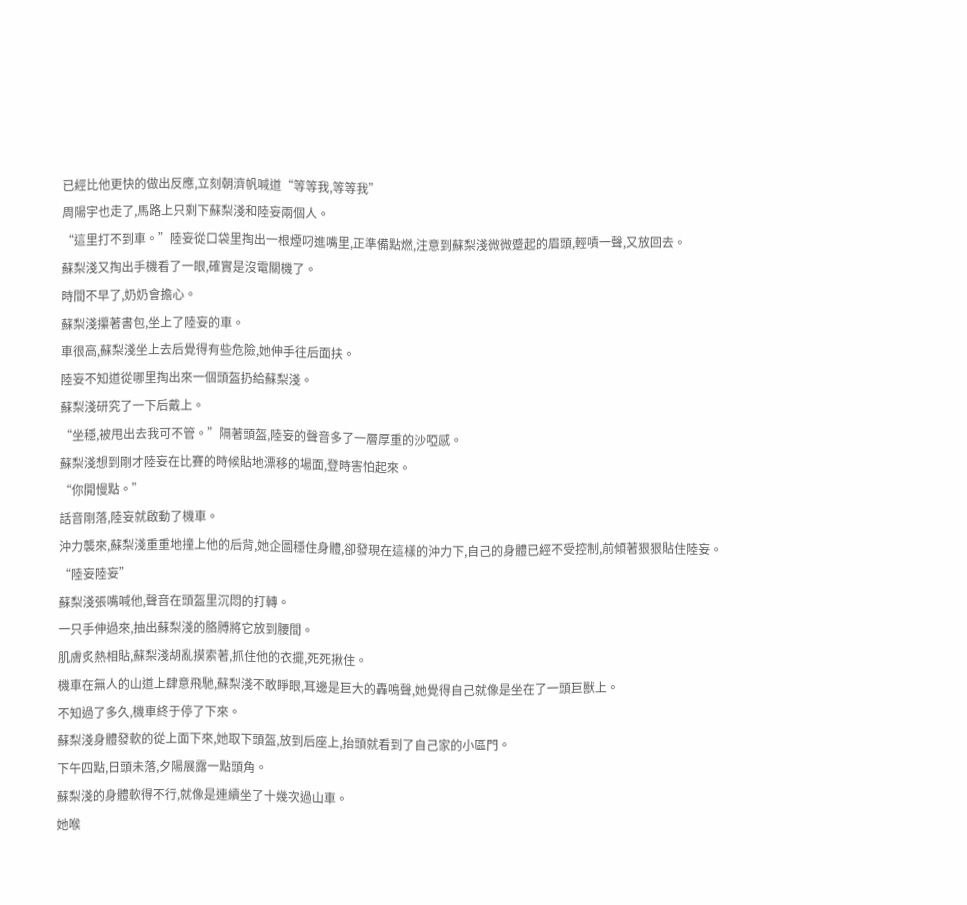已經比他更快的做出反應,立刻朝濟帆喊道“等等我,等等我”
周陽宇也走了,馬路上只剩下蘇梨淺和陸妄兩個人。
“這里打不到車。”陸妄從口袋里掏出一根煙叼進嘴里,正準備點燃,注意到蘇梨淺微微蹙起的眉頭,輕嘖一聲,又放回去。
蘇梨淺又掏出手機看了一眼,確實是沒電關機了。
時間不早了,奶奶會擔心。
蘇梨淺攥著書包,坐上了陸妄的車。
車很高,蘇梨淺坐上去后覺得有些危險,她伸手往后面扶。
陸妄不知道從哪里掏出來一個頭盔扔給蘇梨淺。
蘇梨淺研究了一下后戴上。
“坐穩,被甩出去我可不管。”隔著頭盔,陸妄的聲音多了一層厚重的沙啞感。
蘇梨淺想到剛才陸妄在比賽的時候貼地漂移的場面,登時害怕起來。
“你開慢點。”
話音剛落,陸妄就啟動了機車。
沖力襲來,蘇梨淺重重地撞上他的后背,她企圖穩住身體,卻發現在這樣的沖力下,自己的身體已經不受控制,前傾著狠狠貼住陸妄。
“陸妄陸妄”
蘇梨淺張嘴喊他,聲音在頭盔里沉悶的打轉。
一只手伸過來,抽出蘇梨淺的胳膊將它放到腰間。
肌膚炙熱相貼,蘇梨淺胡亂摸索著,抓住他的衣擺,死死揪住。
機車在無人的山道上肆意飛馳,蘇梨淺不敢睜眼,耳邊是巨大的轟鳴聲,她覺得自己就像是坐在了一頭巨獸上。
不知過了多久,機車終于停了下來。
蘇梨淺身體發軟的從上面下來,她取下頭盔,放到后座上,抬頭就看到了自己家的小區門。
下午四點,日頭未落,夕陽展露一點頭角。
蘇梨淺的身體軟得不行,就像是連續坐了十幾次過山車。
她喉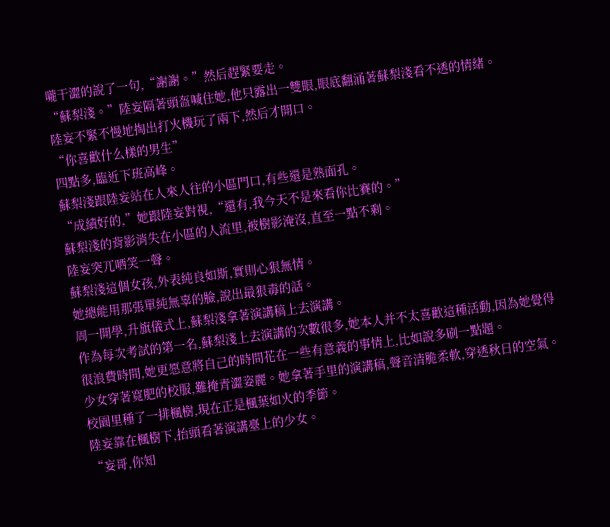嚨干澀的說了一句,“謝謝。”然后趕緊要走。
“蘇梨淺。”陸妄隔著頭盔喊住她,他只露出一雙眼,眼底翻涌著蘇梨淺看不透的情緒。
陸妄不緊不慢地掏出打火機玩了兩下,然后才開口。
“你喜歡什么樣的男生”
四點多,臨近下班高峰。
蘇梨淺跟陸妄站在人來人往的小區門口,有些還是熟面孔。
“成績好的,”她跟陸妄對視,“還有,我今天不是來看你比賽的。”
蘇梨淺的背影消失在小區的人流里,被樹影淹沒,直至一點不剩。
陸妄突兀哂笑一聲。
蘇梨淺這個女孩,外表純良如斯,實則心狠無情。
她總能用那張單純無辜的臉,說出最狠毒的話。
周一開學,升旗儀式上,蘇梨淺拿著演講稿上去演講。
作為每次考試的第一名,蘇梨淺上去演講的次數很多,她本人并不太喜歡這種活動,因為她覺得很浪費時間,她更愿意將自己的時間花在一些有意義的事情上,比如說多刷一點題。
少女穿著寬肥的校服,難掩青澀姿麗。她拿著手里的演講稿,聲音清脆柔軟,穿透秋日的空氣。
校園里種了一排楓樹,現在正是楓葉如火的季節。
陸妄靠在楓樹下,抬頭看著演講臺上的少女。
“妄哥,你知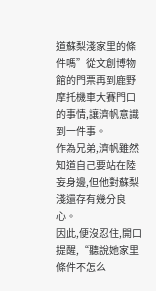道蘇梨淺家里的條件嗎”從文創博物館的門票再到鹿野摩托機車大賽門口的事情,讓濟帆意識到一件事。
作為兄弟,濟帆雖然知道自己要站在陸妄身邊,但他對蘇梨淺還存有幾分良心。
因此,便沒忍住,開口提醒,“聽說她家里條件不怎么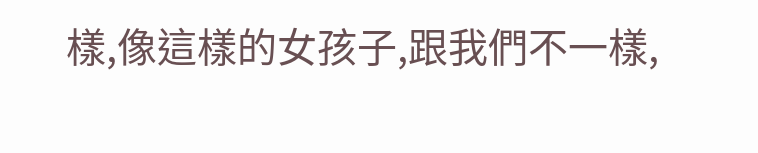樣,像這樣的女孩子,跟我們不一樣,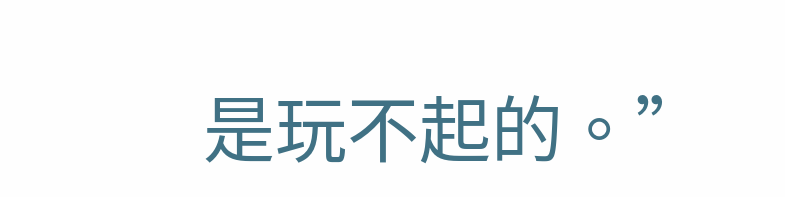是玩不起的。”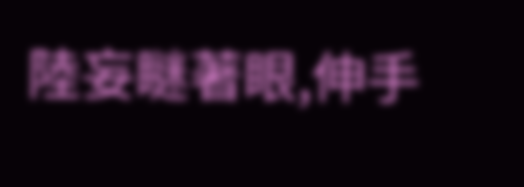陸妄瞇著眼,伸手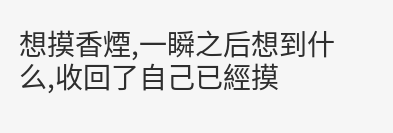想摸香煙,一瞬之后想到什么,收回了自己已經摸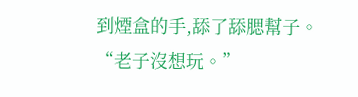到煙盒的手,舔了舔腮幫子。
“老子沒想玩。”